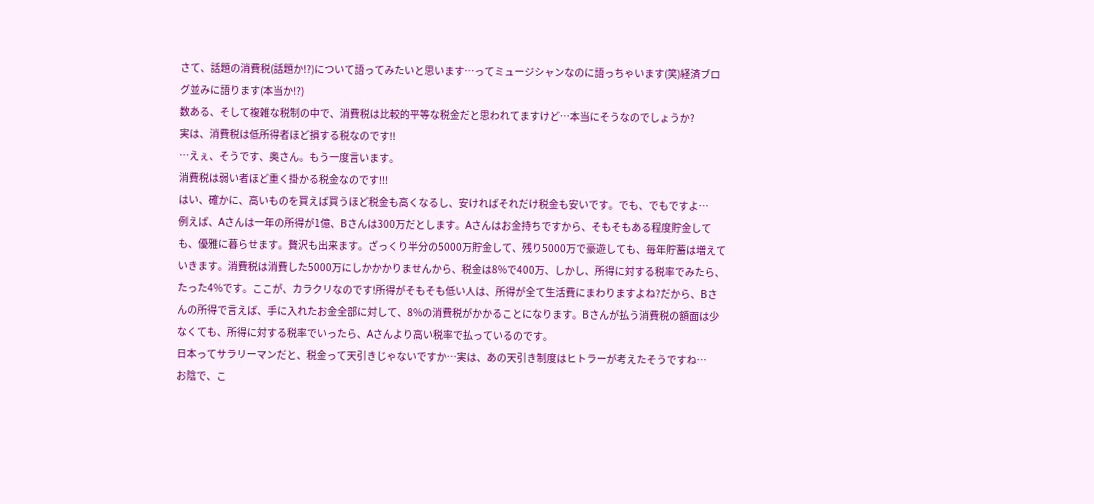さて、話題の消費税(話題か!?)について語ってみたいと思います…ってミュージシャンなのに語っちゃいます(笑)経済ブログ並みに語ります(本当か!?)
数ある、そして複雑な税制の中で、消費税は比較的平等な税金だと思われてますけど…本当にそうなのでしょうか?
実は、消費税は低所得者ほど損する税なのです!!
…えぇ、そうです、奥さん。もう一度言います。
消費税は弱い者ほど重く掛かる税金なのです!!!
はい、確かに、高いものを買えば買うほど税金も高くなるし、安ければそれだけ税金も安いです。でも、でもですよ…
例えば、Aさんは一年の所得が1億、Bさんは300万だとします。Aさんはお金持ちですから、そもそもある程度貯金しても、優雅に暮らせます。贅沢も出来ます。ざっくり半分の5000万貯金して、残り5000万で豪遊しても、毎年貯蓄は増えていきます。消費税は消費した5000万にしかかかりませんから、税金は8%で400万、しかし、所得に対する税率でみたら、たった4%です。ここが、カラクリなのです!所得がそもそも低い人は、所得が全て生活費にまわりますよね?だから、Bさんの所得で言えば、手に入れたお金全部に対して、8%の消費税がかかることになります。Bさんが払う消費税の額面は少なくても、所得に対する税率でいったら、Aさんより高い税率で払っているのです。
日本ってサラリーマンだと、税金って天引きじゃないですか…実は、あの天引き制度はヒトラーが考えたそうですね…
お陰で、こ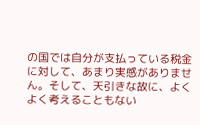の国では自分が支払っている税金に対して、あまり実感がありません。そして、天引きな故に、よくよく考えることもない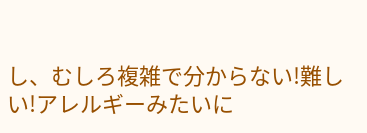し、むしろ複雑で分からない!難しい!アレルギーみたいに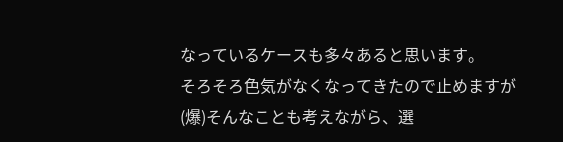なっているケースも多々あると思います。
そろそろ色気がなくなってきたので止めますが(爆)そんなことも考えながら、選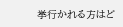挙行かれる方はど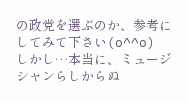の政党を選ぶのか、参考にしてみて下さい(o^^o)
しかし…本当に、ミュージシャンらしからぬ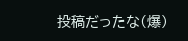投稿だったな(爆)